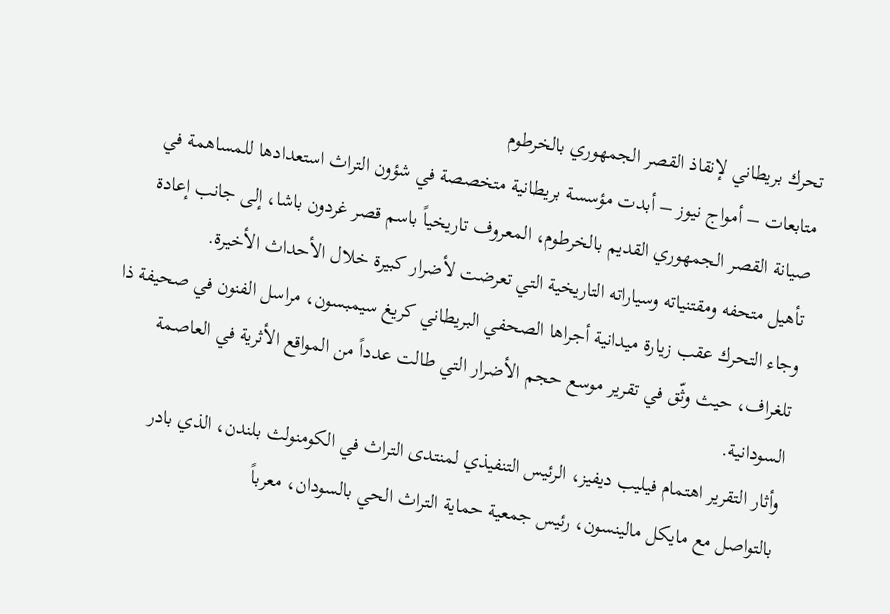تحرك بريطاني لإنقاذ القصر الجمهوري بالخرطوم
متابعات – أمواج نيوز – أبدت مؤسسة بريطانية متخصصة في شؤون التراث استعدادها للمساهمة في صيانة القصر الجمهوري القديم بالخرطوم، المعروف تاريخياً باسم قصر غردون باشا، إلى جانب إعادة تأهيل متحفه ومقتنياته وسياراته التاريخية التي تعرضت لأضرار كبيرة خلال الأحداث الأخيرة.
وجاء التحرك عقب زيارة ميدانية أجراها الصحفي البريطاني كريغ سيمبسون، مراسل الفنون في صحيفة ذا تلغراف، حيث وثّق في تقرير موسع حجم الأضرار التي طالت عدداً من المواقع الأثرية في العاصمة السودانية.
وأثار التقرير اهتمام فيليب ديفيز، الرئيس التنفيذي لمنتدى التراث في الكومنولث بلندن، الذي بادر بالتواصل مع مايكل مالينسون، رئيس جمعية حماية التراث الحي بالسودان، معرباً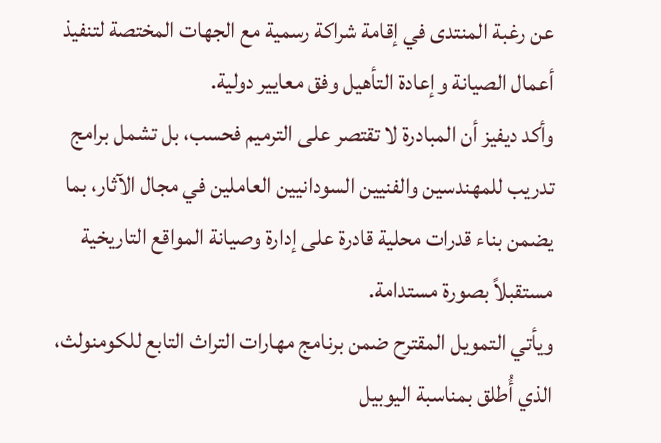عن رغبة المنتدى في إقامة شراكة رسمية مع الجهات المختصة لتنفيذ أعمال الصيانة وإعادة التأهيل وفق معايير دولية.
وأكد ديفيز أن المبادرة لا تقتصر على الترميم فحسب، بل تشمل برامج تدريب للمهندسين والفنيين السودانيين العاملين في مجال الآثار، بما يضمن بناء قدرات محلية قادرة على إدارة وصيانة المواقع التاريخية مستقبلاً بصورة مستدامة.
ويأتي التمويل المقترح ضمن برنامج مهارات التراث التابع للكومنولث، الذي أُطلق بمناسبة اليوبيل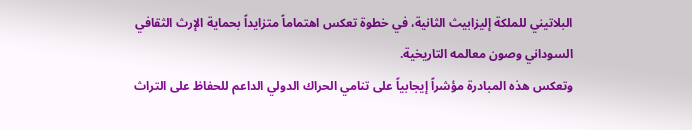البلاتيني للملكة إليزابيث الثانية، في خطوة تعكس اهتماماً متزايداً بحماية الإرث الثقافي السوداني وصون معالمه التاريخية.
وتعكس هذه المبادرة مؤشراً إيجابياً على تنامي الحراك الدولي الداعم للحفاظ على التراث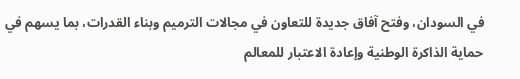في السودان، وفتح آفاق جديدة للتعاون في مجالات الترميم وبناء القدرات، بما يسهم في حماية الذاكرة الوطنية وإعادة الاعتبار للمعالم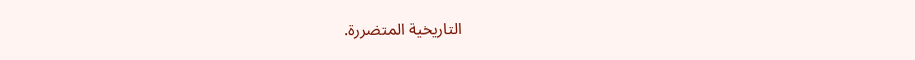التاريخية المتضررة.